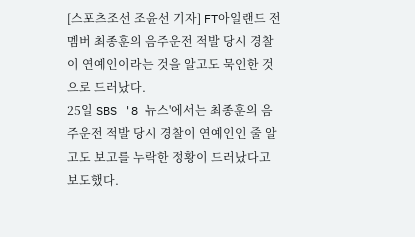[스포츠조선 조윤선 기자] FT아일랜드 전 멤버 최종훈의 음주운전 적발 당시 경찰이 연예인이라는 것을 알고도 묵인한 것으로 드러났다.
25일 SBS '8 뉴스'에서는 최종훈의 음주운전 적발 당시 경찰이 연예인인 줄 알고도 보고를 누락한 정황이 드러났다고 보도했다.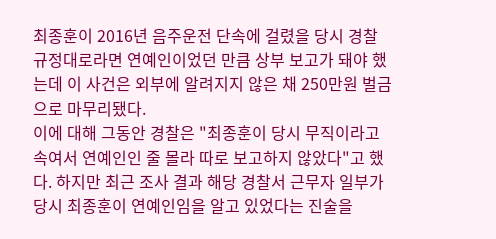최종훈이 2016년 음주운전 단속에 걸렸을 당시 경찰 규정대로라면 연예인이었던 만큼 상부 보고가 돼야 했는데 이 사건은 외부에 알려지지 않은 채 250만원 벌금으로 마무리됐다.
이에 대해 그동안 경찰은 "최종훈이 당시 무직이라고 속여서 연예인인 줄 몰라 따로 보고하지 않았다"고 했다. 하지만 최근 조사 결과 해당 경찰서 근무자 일부가 당시 최종훈이 연예인임을 알고 있었다는 진술을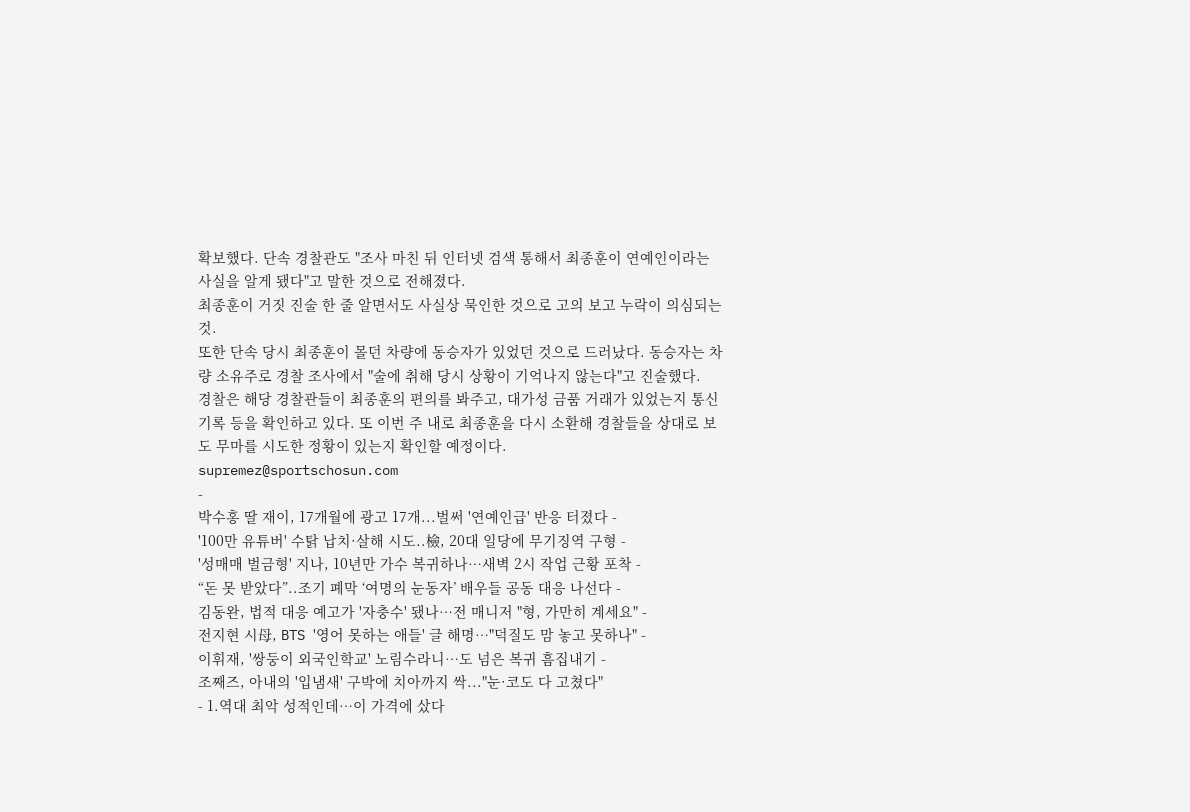확보했다. 단속 경찰관도 "조사 마친 뒤 인터넷 검색 통해서 최종훈이 연예인이라는 사실을 알게 됐다"고 말한 것으로 전해졌다.
최종훈이 거짓 진술 한 줄 알면서도 사실상 묵인한 것으로 고의 보고 누락이 의심되는 것.
또한 단속 당시 최종훈이 몰던 차량에 동승자가 있었던 것으로 드러났다. 동승자는 차량 소유주로 경찰 조사에서 "술에 취해 당시 상황이 기억나지 않는다"고 진술했다.
경찰은 해당 경찰관들이 최종훈의 편의를 봐주고, 대가성 금품 거래가 있었는지 통신 기록 등을 확인하고 있다. 또 이번 주 내로 최종훈을 다시 소환해 경찰들을 상대로 보도 무마를 시도한 정황이 있는지 확인할 예정이다.
supremez@sportschosun.com
-
박수홍 딸 재이, 17개월에 광고 17개...벌써 '연예인급' 반응 터졌다 -
'100만 유튜버' 수탉 납치·살해 시도..檢, 20대 일당에 무기징역 구형 -
'성매매 벌금형' 지나, 10년만 가수 복귀하나…새벽 2시 작업 근황 포착 -
“돈 못 받았다”..조기 폐막 ‘여명의 눈동자’ 배우들 공동 대응 나선다 -
김동완, 법적 대응 예고가 '자충수' 됐나…전 매니저 "형, 가만히 계세요" -
전지현 시母, BTS '영어 못하는 애들' 글 해명…"덕질도 맘 놓고 못하나" -
이휘재, '쌍둥이 외국인학교' 노림수라니…도 넘은 복귀 흠집내기 -
조째즈, 아내의 '입냄새' 구박에 치아까지 싹..."눈·코도 다 고쳤다"
- 1.역대 최악 성적인데…이 가격에 샀다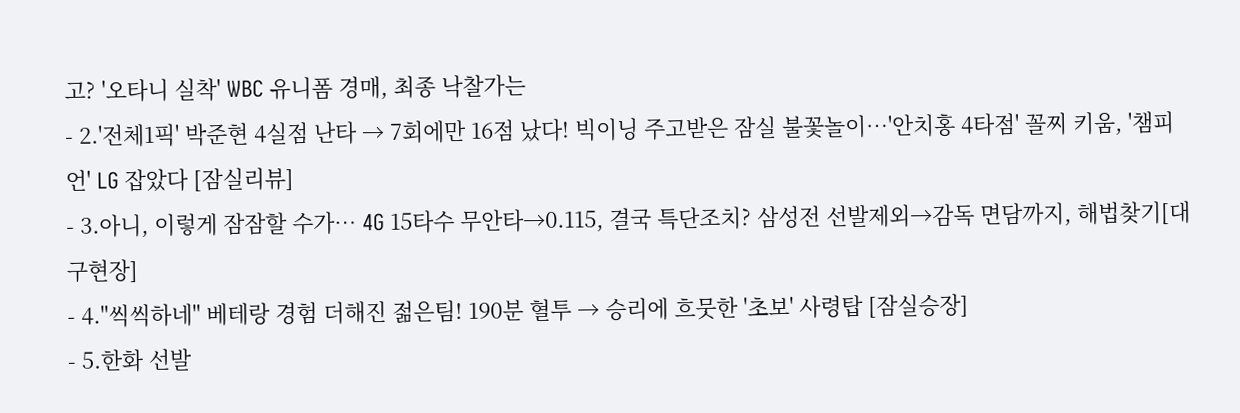고? '오타니 실착' WBC 유니폼 경매, 최종 낙찰가는
- 2.'전체1픽' 박준현 4실점 난타 → 7회에만 16점 났다! 빅이닝 주고받은 잠실 불꽃놀이…'안치홍 4타점' 꼴찌 키움, '챔피언' LG 잡았다 [잠실리뷰]
- 3.아니, 이렇게 잠잠할 수가… 4G 15타수 무안타→0.115, 결국 특단조치? 삼성전 선발제외→감독 면담까지, 해법찾기[대구현장]
- 4."씩씩하네" 베테랑 경험 더해진 젊은팀! 190분 혈투 → 승리에 흐뭇한 '초보' 사령탑 [잠실승장]
- 5.한화 선발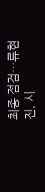최종 점검…류현진, 시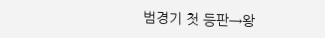범경기 첫 등판→왕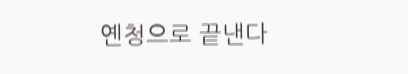옌청으로 끝낸다